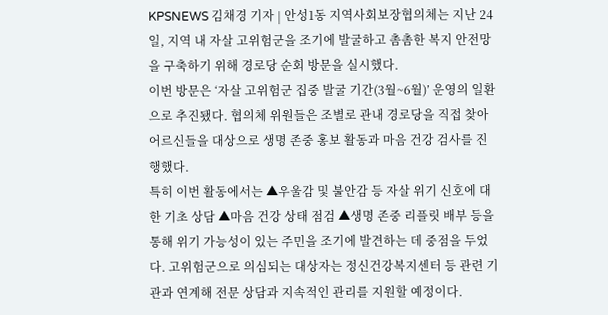KPSNEWS 김채경 기자 | 안성1동 지역사회보장협의체는 지난 24일, 지역 내 자살 고위험군을 조기에 발굴하고 촘촘한 복지 안전망을 구축하기 위해 경로당 순회 방문을 실시했다.
이번 방문은 ‘자살 고위험군 집중 발굴 기간(3월~6월)’ 운영의 일환으로 추진됐다. 협의체 위원들은 조별로 관내 경로당을 직접 찾아 어르신들을 대상으로 생명 존중 홍보 활동과 마음 건강 검사를 진행했다.
특히 이번 활동에서는 ▲우울감 및 불안감 등 자살 위기 신호에 대한 기초 상담 ▲마음 건강 상태 점검 ▲생명 존중 리플릿 배부 등을 통해 위기 가능성이 있는 주민을 조기에 발견하는 데 중점을 두었다. 고위험군으로 의심되는 대상자는 정신건강복지센터 등 관련 기관과 연계해 전문 상담과 지속적인 관리를 지원할 예정이다.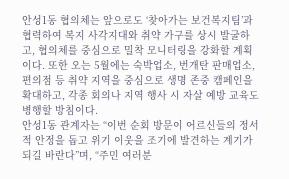안성1동 협의체는 앞으로도 ‘찾아가는 보건복지팀’과 협력하여 복지 사각지대와 취약 가구를 상시 발굴하고, 협의체를 중심으로 밀착 모니터링을 강화할 계획이다. 또한 오는 5월에는 숙박업소, 번개탄 판매업소, 편의점 등 취약 지역을 중심으로 생명 존중 캠페인을 확대하고, 각종 회의나 지역 행사 시 자살 예방 교육도 병행할 방침이다.
안성1동 관계자는 “이번 순회 방문이 어르신들의 정서적 안정을 돕고 위기 이웃을 조기에 발견하는 계기가 되길 바란다”며, “주민 여러분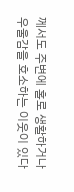께서도 주변에 홀로 생활하거나 우울감을 호소하는 이웃이 있다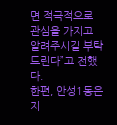면 적극적으로 관심을 가지고 알려주시길 부탁드린다”고 전했다.
한편, 안성1동은 지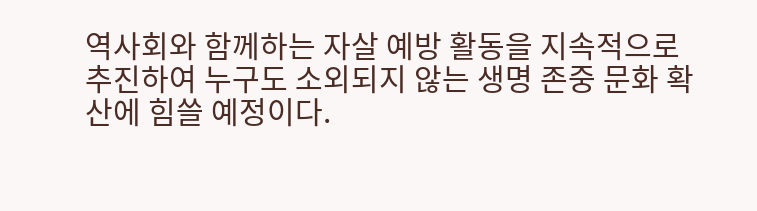역사회와 함께하는 자살 예방 활동을 지속적으로 추진하여 누구도 소외되지 않는 생명 존중 문화 확산에 힘쓸 예정이다.